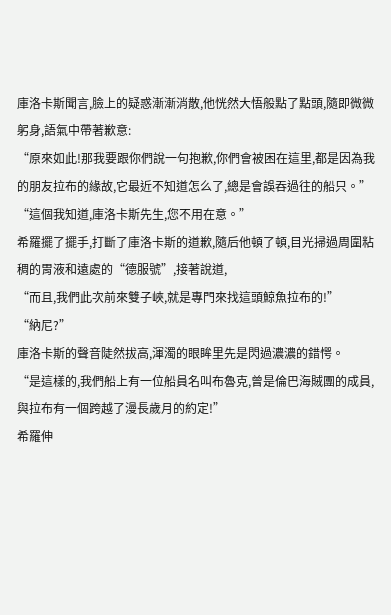庫洛卡斯聞言,臉上的疑惑漸漸消散,他恍然大悟般點了點頭,隨即微微躬身,語氣中帶著歉意:
“原來如此!那我要跟你們說一句抱歉,你們會被困在這里,都是因為我的朋友拉布的緣故,它最近不知道怎么了,總是會誤吞過往的船只。”
“這個我知道,庫洛卡斯先生,您不用在意。”
希羅擺了擺手,打斷了庫洛卡斯的道歉,隨后他頓了頓,目光掃過周圍粘稠的胃液和遠處的“德服號”,接著說道,
“而且,我們此次前來雙子峽,就是專門來找這頭鯨魚拉布的!”
“納尼?”
庫洛卡斯的聲音陡然拔高,渾濁的眼眸里先是閃過濃濃的錯愕。
“是這樣的,我們船上有一位船員名叫布魯克,曾是倫巴海賊團的成員,與拉布有一個跨越了漫長歲月的約定!”
希羅伸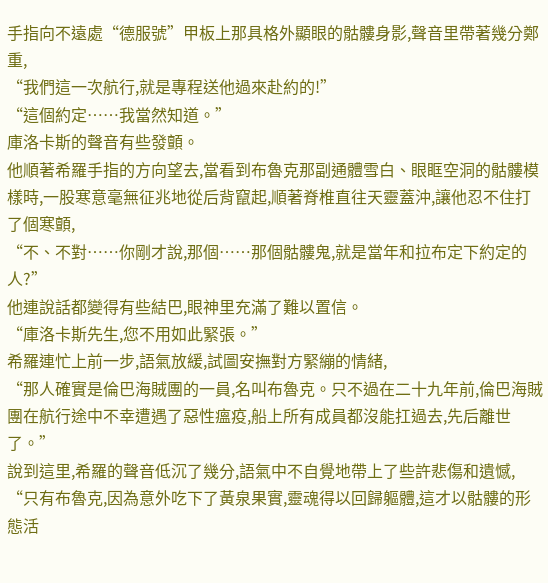手指向不遠處“德服號”甲板上那具格外顯眼的骷髏身影,聲音里帶著幾分鄭重,
“我們這一次航行,就是專程送他過來赴約的!”
“這個約定……我當然知道。”
庫洛卡斯的聲音有些發顫。
他順著希羅手指的方向望去,當看到布魯克那副通體雪白、眼眶空洞的骷髏模樣時,一股寒意毫無征兆地從后背竄起,順著脊椎直往天靈蓋沖,讓他忍不住打了個寒顫,
“不、不對……你剛才說,那個……那個骷髏鬼,就是當年和拉布定下約定的人?”
他連說話都變得有些結巴,眼神里充滿了難以置信。
“庫洛卡斯先生,您不用如此緊張。”
希羅連忙上前一步,語氣放緩,試圖安撫對方緊繃的情緒,
“那人確實是倫巴海賊團的一員,名叫布魯克。只不過在二十九年前,倫巴海賊團在航行途中不幸遭遇了惡性瘟疫,船上所有成員都沒能扛過去,先后離世了。”
說到這里,希羅的聲音低沉了幾分,語氣中不自覺地帶上了些許悲傷和遺憾,
“只有布魯克,因為意外吃下了黃泉果實,靈魂得以回歸軀體,這才以骷髏的形態活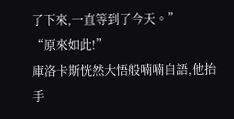了下來,一直等到了今天。”
“原來如此!”
庫洛卡斯恍然大悟般喃喃自語,他抬手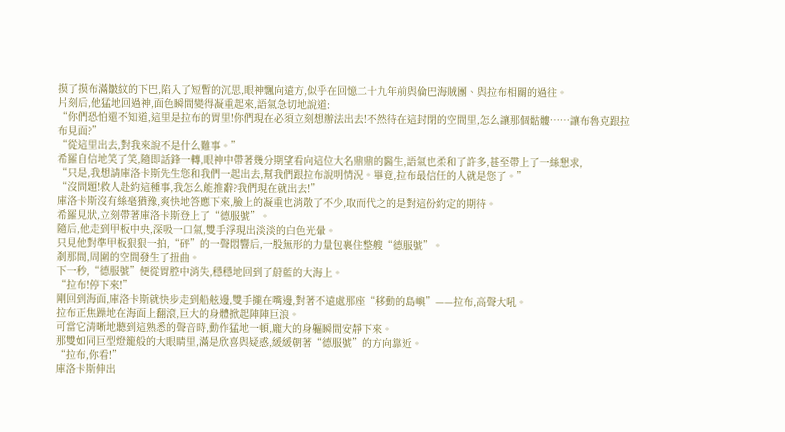摸了摸布滿皺紋的下巴,陷入了短暫的沉思,眼神飄向遠方,似乎在回憶二十九年前與倫巴海賊團、與拉布相關的過往。
片刻后,他猛地回過神,面色瞬間變得凝重起來,語氣急切地說道:
“你們恐怕還不知道,這里是拉布的胃里!你們現在必須立刻想辦法出去!不然待在這封閉的空間里,怎么讓那個骷髏……讓布魯克跟拉布見面?”
“從這里出去,對我來說不是什么難事。”
希羅自信地笑了笑,隨即話鋒一轉,眼神中帶著幾分期望看向這位大名鼎鼎的醫生,語氣也柔和了許多,甚至帶上了一絲懇求,
“只是,我想請庫洛卡斯先生您和我們一起出去,幫我們跟拉布說明情況。畢竟,拉布最信任的人就是您了。”
“沒問題!救人赴約這種事,我怎么能推辭?我們現在就出去!”
庫洛卡斯沒有絲毫猶豫,爽快地答應下來,臉上的凝重也消散了不少,取而代之的是對這份約定的期待。
希羅見狀,立刻帶著庫洛卡斯登上了“德服號”。
隨后,他走到甲板中央,深吸一口氣,雙手浮現出淡淡的白色光暈。
只見他對準甲板狠狠一拍,“砰”的一聲悶響后,一股無形的力量包裹住整艘“德服號”。
剎那間,周圍的空間發生了扭曲。
下一秒,“德服號”便從胃腔中消失,穩穩地回到了蔚藍的大海上。
“拉布!停下來!”
剛回到海面,庫洛卡斯就快步走到船舷邊,雙手攏在嘴邊,對著不遠處那座“移動的島嶼”——拉布,高聲大吼。
拉布正焦躁地在海面上翻滾,巨大的身體掀起陣陣巨浪。
可當它清晰地聽到這熟悉的聲音時,動作猛地一頓,龐大的身軀瞬間安靜下來。
那雙如同巨型燈籠般的大眼睛里,滿是欣喜與疑惑,緩緩朝著“德服號”的方向靠近。
“拉布,你看!”
庫洛卡斯伸出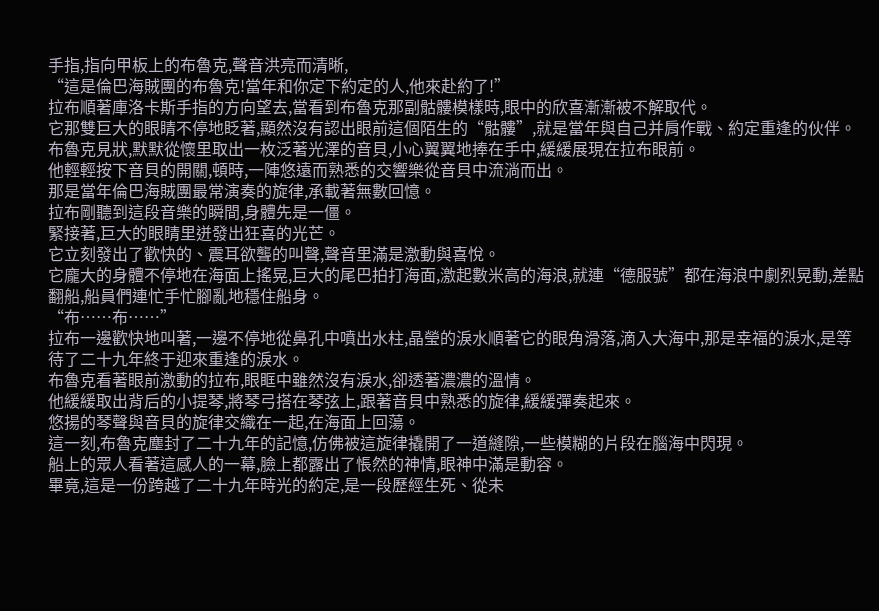手指,指向甲板上的布魯克,聲音洪亮而清晰,
“這是倫巴海賊團的布魯克!當年和你定下約定的人,他來赴約了!”
拉布順著庫洛卡斯手指的方向望去,當看到布魯克那副骷髏模樣時,眼中的欣喜漸漸被不解取代。
它那雙巨大的眼睛不停地眨著,顯然沒有認出眼前這個陌生的“骷髏”,就是當年與自己并肩作戰、約定重逢的伙伴。
布魯克見狀,默默從懷里取出一枚泛著光澤的音貝,小心翼翼地捧在手中,緩緩展現在拉布眼前。
他輕輕按下音貝的開關,頓時,一陣悠遠而熟悉的交響樂從音貝中流淌而出。
那是當年倫巴海賊團最常演奏的旋律,承載著無數回憶。
拉布剛聽到這段音樂的瞬間,身體先是一僵。
緊接著,巨大的眼睛里迸發出狂喜的光芒。
它立刻發出了歡快的、震耳欲聾的叫聲,聲音里滿是激動與喜悅。
它龐大的身體不停地在海面上搖晃,巨大的尾巴拍打海面,激起數米高的海浪,就連“德服號”都在海浪中劇烈晃動,差點翻船,船員們連忙手忙腳亂地穩住船身。
“布……布……”
拉布一邊歡快地叫著,一邊不停地從鼻孔中噴出水柱,晶瑩的淚水順著它的眼角滑落,滴入大海中,那是幸福的淚水,是等待了二十九年終于迎來重逢的淚水。
布魯克看著眼前激動的拉布,眼眶中雖然沒有淚水,卻透著濃濃的溫情。
他緩緩取出背后的小提琴,將琴弓搭在琴弦上,跟著音貝中熟悉的旋律,緩緩彈奏起來。
悠揚的琴聲與音貝的旋律交織在一起,在海面上回蕩。
這一刻,布魯克塵封了二十九年的記憶,仿佛被這旋律撬開了一道縫隙,一些模糊的片段在腦海中閃現。
船上的眾人看著這感人的一幕,臉上都露出了悵然的神情,眼神中滿是動容。
畢竟,這是一份跨越了二十九年時光的約定,是一段歷經生死、從未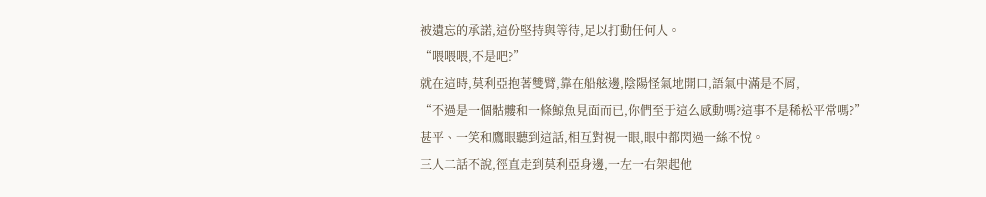被遺忘的承諾,這份堅持與等待,足以打動任何人。
“喂喂喂,不是吧?”
就在這時,莫利亞抱著雙臂,靠在船舷邊,陰陽怪氣地開口,語氣中滿是不屑,
“不過是一個骷髏和一條鯨魚見面而已,你們至于這么感動嗎?這事不是稀松平常嗎?”
甚平、一笑和鷹眼聽到這話,相互對視一眼,眼中都閃過一絲不悅。
三人二話不說,徑直走到莫利亞身邊,一左一右架起他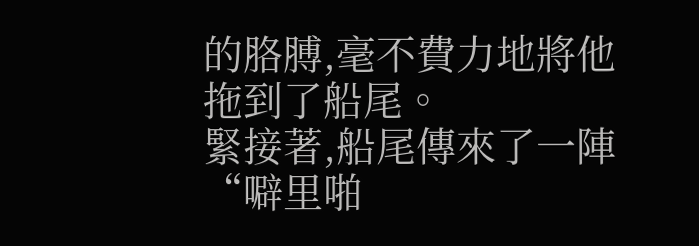的胳膊,毫不費力地將他拖到了船尾。
緊接著,船尾傳來了一陣“噼里啪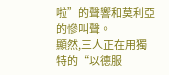啦”的聲響和莫利亞的慘叫聲。
顯然,三人正在用獨特的“以德服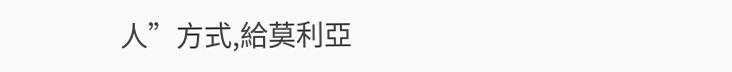人”方式,給莫利亞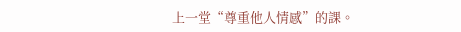上一堂“尊重他人情感”的課。